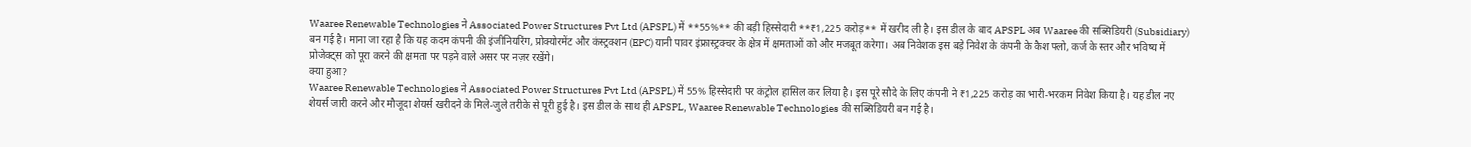Waaree Renewable Technologies ने Associated Power Structures Pvt Ltd (APSPL) में **55%** की बड़ी हिस्सेदारी **₹1,225 करोड़** में खरीद ली है। इस डील के बाद APSPL अब Waaree की सब्सिडियरी (Subsidiary) बन गई है। माना जा रहा है कि यह कदम कंपनी की इंजीनियरिंग, प्रोक्योरमेंट और कंस्ट्रक्शन (EPC) यानी पावर इंफ्रास्ट्रक्चर के क्षेत्र में क्षमताओं को और मजबूत करेगा। अब निवेशक इस बड़े निवेश के कंपनी के कैश फ्लो, कर्ज के स्तर और भविष्य में प्रोजेक्ट्स को पूरा करने की क्षमता पर पड़ने वाले असर पर नज़र रखेंगे।
क्या हुआ?
Waaree Renewable Technologies ने Associated Power Structures Pvt Ltd (APSPL) में 55% हिस्सेदारी पर कंट्रोल हासिल कर लिया है। इस पूरे सौदे के लिए कंपनी ने ₹1,225 करोड़ का भारी-भरकम निवेश किया है। यह डील नए शेयर्स जारी करने और मौजूदा शेयर्स खरीदने के मिले-जुले तरीके से पूरी हुई है। इस डील के साथ ही APSPL, Waaree Renewable Technologies की सब्सिडियरी बन गई है।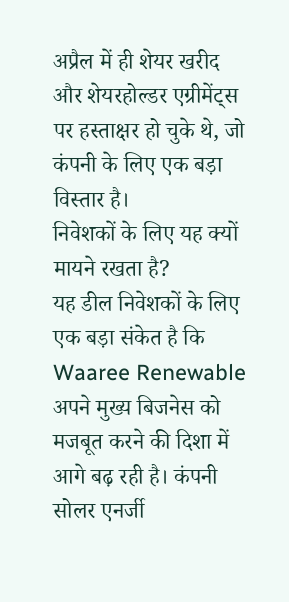अप्रैल में ही शेयर खरीद और शेयरहोल्डर एग्रीमेंट्स पर हस्ताक्षर हो चुके थे, जो कंपनी के लिए एक बड़ा विस्तार है।
निवेशकों के लिए यह क्यों मायने रखता है?
यह डील निवेशकों के लिए एक बड़ा संकेत है कि Waaree Renewable अपने मुख्य बिजनेस को मजबूत करने की दिशा में आगे बढ़ रही है। कंपनी सोलर एनर्जी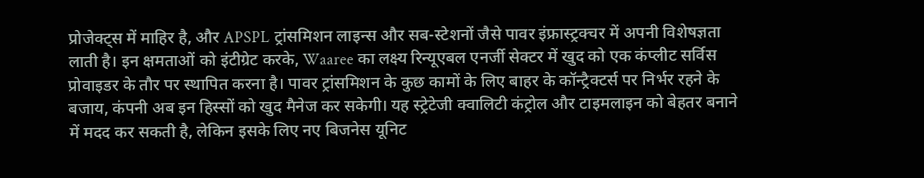प्रोजेक्ट्स में माहिर है, और APSPL ट्रांसमिशन लाइन्स और सब-स्टेशनों जैसे पावर इंफ्रास्ट्रक्चर में अपनी विशेषज्ञता लाती है। इन क्षमताओं को इंटीग्रेट करके, Waaree का लक्ष्य रिन्यूएबल एनर्जी सेक्टर में खुद को एक कंप्लीट सर्विस प्रोवाइडर के तौर पर स्थापित करना है। पावर ट्रांसमिशन के कुछ कामों के लिए बाहर के कॉन्ट्रैक्टर्स पर निर्भर रहने के बजाय, कंपनी अब इन हिस्सों को खुद मैनेज कर सकेगी। यह स्ट्रेटेजी क्वालिटी कंट्रोल और टाइमलाइन को बेहतर बनाने में मदद कर सकती है, लेकिन इसके लिए नए बिजनेस यूनिट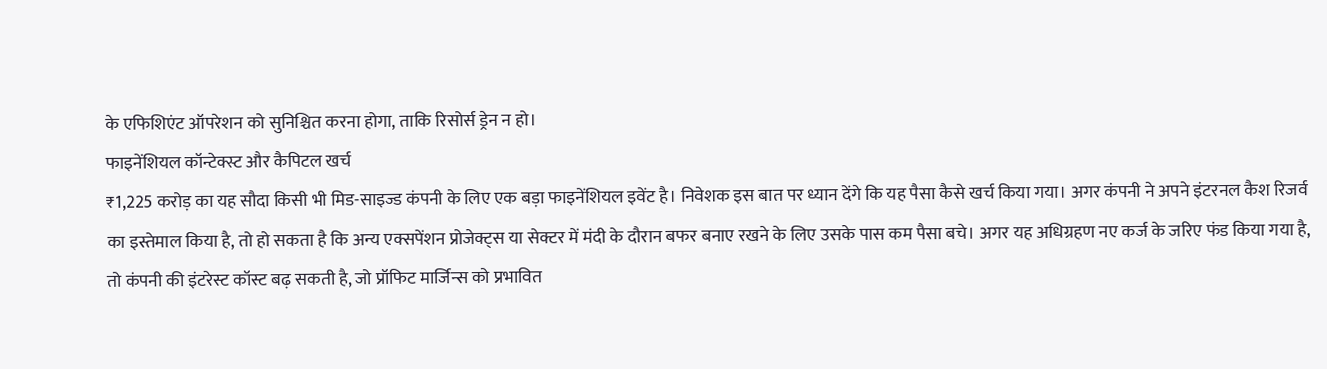के एफिशिएंट ऑपरेशन को सुनिश्चित करना होगा, ताकि रिसोर्स ड्रेन न हो।
फाइनेंशियल कॉन्टेक्स्ट और कैपिटल खर्च
₹1,225 करोड़ का यह सौदा किसी भी मिड-साइज्ड कंपनी के लिए एक बड़ा फाइनेंशियल इवेंट है। निवेशक इस बात पर ध्यान देंगे कि यह पैसा कैसे खर्च किया गया। अगर कंपनी ने अपने इंटरनल कैश रिजर्व का इस्तेमाल किया है, तो हो सकता है कि अन्य एक्सपेंशन प्रोजेक्ट्स या सेक्टर में मंदी के दौरान बफर बनाए रखने के लिए उसके पास कम पैसा बचे। अगर यह अधिग्रहण नए कर्ज के जरिए फंड किया गया है, तो कंपनी की इंटरेस्ट कॉस्ट बढ़ सकती है, जो प्रॉफिट मार्जिन्स को प्रभावित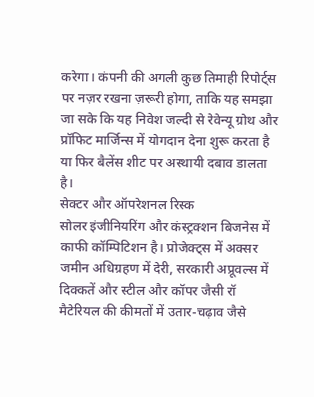करेगा। कंपनी की अगली कुछ तिमाही रिपोर्ट्स पर नज़र रखना ज़रूरी होगा, ताकि यह समझा जा सके कि यह निवेश जल्दी से रेवेन्यू ग्रोथ और प्रॉफिट मार्जिन्स में योगदान देना शुरू करता है या फिर बैलेंस शीट पर अस्थायी दबाव डालता है।
सेक्टर और ऑपरेशनल रिस्क
सोलर इंजीनियरिंग और कंस्ट्रक्शन बिजनेस में काफी कॉम्पिटिशन है। प्रोजेक्ट्स में अक्सर जमीन अधिग्रहण में देरी, सरकारी अप्रूवल्स में दिक्कतें और स्टील और कॉपर जैसी रॉ मैटेरियल की कीमतों में उतार-चढ़ाव जैसे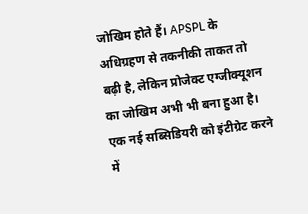जोखिम होते हैं। APSPL के अधिग्रहण से तकनीकी ताकत तो बढ़ी है, लेकिन प्रोजेक्ट एग्जीक्यूशन का जोखिम अभी भी बना हुआ है। एक नई सब्सिडियरी को इंटीग्रेट करने में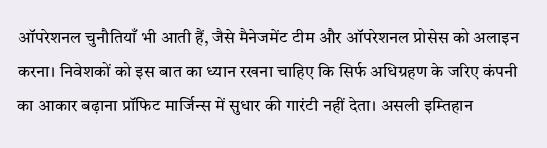ऑपरेशनल चुनौतियाँ भी आती हैं, जैसे मैनेजमेंट टीम और ऑपरेशनल प्रोसेस को अलाइन करना। निवेशकों को इस बात का ध्यान रखना चाहिए कि सिर्फ अधिग्रहण के जरिए कंपनी का आकार बढ़ाना प्रॉफिट मार्जिन्स में सुधार की गारंटी नहीं देता। असली इम्तिहान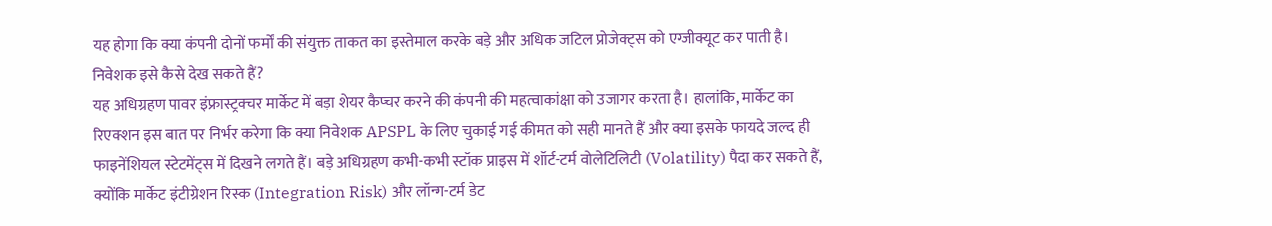यह होगा कि क्या कंपनी दोनों फर्मों की संयुक्त ताकत का इस्तेमाल करके बड़े और अधिक जटिल प्रोजेक्ट्स को एग्जीक्यूट कर पाती है।
निवेशक इसे कैसे देख सकते हैं?
यह अधिग्रहण पावर इंफ्रास्ट्रक्चर मार्केट में बड़ा शेयर कैप्चर करने की कंपनी की महत्वाकांक्षा को उजागर करता है। हालांकि, मार्केट का रिएक्शन इस बात पर निर्भर करेगा कि क्या निवेशक APSPL के लिए चुकाई गई कीमत को सही मानते हैं और क्या इसके फायदे जल्द ही फाइनेंशियल स्टेटमेंट्स में दिखने लगते हैं। बड़े अधिग्रहण कभी-कभी स्टॉक प्राइस में शॉर्ट-टर्म वोलेटिलिटी (Volatility) पैदा कर सकते हैं, क्योंकि मार्केट इंटीग्रेशन रिस्क (Integration Risk) और लॉन्ग-टर्म डेट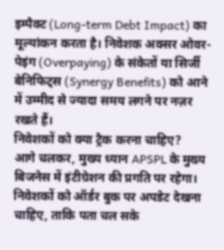इम्पैक्ट (Long-term Debt Impact) का मूल्यांकन करता है। निवेशक अक्सर ओवर-पेइंग (Overpaying) के संकेतों या सिर्जी बेनिफिट्स (Synergy Benefits) को आने में उम्मीद से ज्यादा समय लगने पर नज़र रखते हैं।
निवेशकों को क्या ट्रैक करना चाहिए?
आगे चलकर, मुख्य ध्यान APSPL के मुख्य बिजनेस में इंटीग्रेशन की प्रगति पर रहेगा। निवेशकों को ऑर्डर बुक पर अपडेट देखना चाहिए, ताकि पता चल सके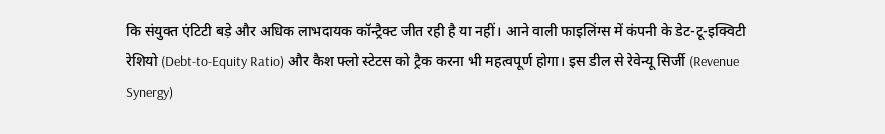कि संयुक्त एंटिटी बड़े और अधिक लाभदायक कॉन्ट्रैक्ट जीत रही है या नहीं। आने वाली फाइलिंग्स में कंपनी के डेट-टू-इक्विटी रेशियो (Debt-to-Equity Ratio) और कैश फ्लो स्टेटस को ट्रैक करना भी महत्वपूर्ण होगा। इस डील से रेवेन्यू सिर्जी (Revenue Synergy)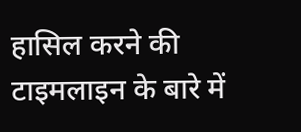हासिल करने की टाइमलाइन के बारे में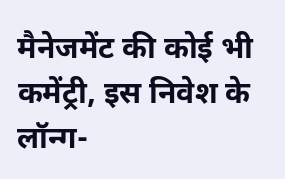मैनेजमेंट की कोई भी कमेंट्री, इस निवेश के लॉन्ग-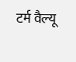टर्म वैल्यू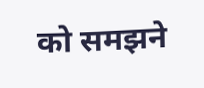को समझने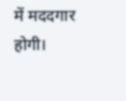में मददगार होगी।